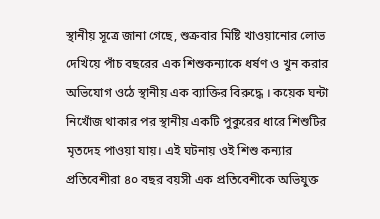স্থানীয় সূত্রে জানা গেছে, শুক্রবার মিষ্টি খাওয়ানোর লোভ দেখিয়ে পাঁচ বছরের এক শিশুকন্যাকে ধর্ষণ ও খুন করার অভিযোগ ওঠে স্থানীয় এক ব্যাক্তির বিরুদ্ধে । কয়েক ঘন্টা নিখোঁজ থাকার পর স্থানীয় একটি পুকুরের ধারে শিশুটির মৃতদেহ পাওয়া যায়। এই ঘটনায় ওই শিশু কন্যার প্রতিবেশীরা ৪০ বছর বয়সী এক প্রতিবেশীকে অভিযুক্ত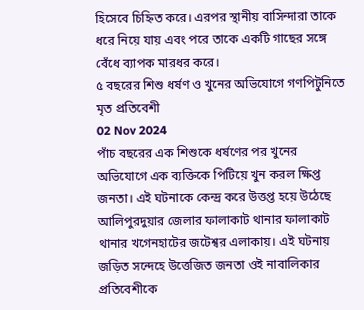হিসেবে চিহ্নিত করে। এরপর স্থানীয় বাসিন্দারা তাকে ধরে নিয়ে যায় এবং পরে তাকে একটি গাছের সঙ্গে বেঁধে ব্যাপক মারধর করে।
৫ বছরের শিশু ধর্ষণ ও খুনের অভিযোগে গণপিটুনিতে মৃত প্রতিবেশী
02 Nov 2024
পাঁচ বছরের এক শিশুকে ধর্ষণের পর খুনের অভিযোগে এক ব্যক্তিকে পিটিয়ে খুন করল ক্ষিপ্ত জনতা। এই ঘটনাকে কেন্দ্র করে উত্তপ্ত হয়ে উঠেছে আলিপুরদুয়ার জেলার ফালাকাট থানার ফালাকাট থানার খগেনহাটের জটেশ্বর এলাকায়। এই ঘটনায় জড়িত সন্দেহে উত্তেজিত জনতা ওই নাবালিকার প্রতিবেশীকে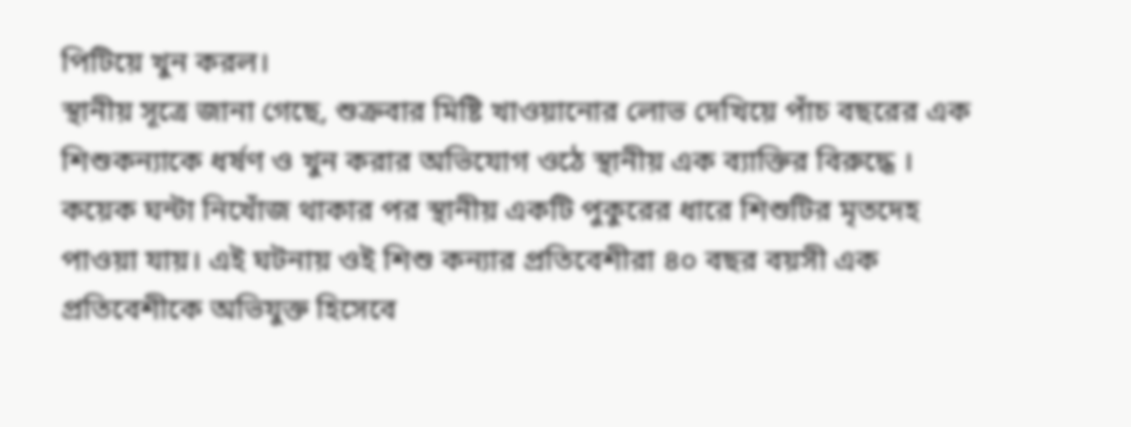পিটিয়ে খুন করল।
স্থানীয় সূত্রে জানা গেছে, শুক্রবার মিষ্টি খাওয়ানোর লোভ দেখিয়ে পাঁচ বছরের এক শিশুকন্যাকে ধর্ষণ ও খুন করার অভিযোগ ওঠে স্থানীয় এক ব্যাক্তির বিরুদ্ধে । কয়েক ঘন্টা নিখোঁজ থাকার পর স্থানীয় একটি পুকুরের ধারে শিশুটির মৃতদেহ পাওয়া যায়। এই ঘটনায় ওই শিশু কন্যার প্রতিবেশীরা ৪০ বছর বয়সী এক প্রতিবেশীকে অভিযুক্ত হিসেবে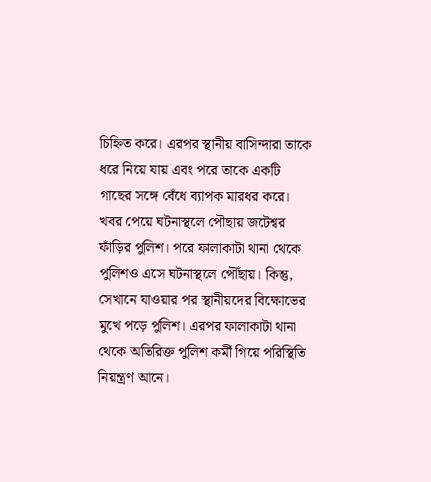চিহ্নিত করে। এরপর স্থানীয় বাসিন্দারা তাকে ধরে নিয়ে যায় এবং পরে তাকে একটি গাছের সঙ্গে বেঁধে ব্যাপক মারধর করে। খবর পেয়ে ঘটনাস্থলে পৌছায় জটেশ্বর ফাঁড়ির পুলিশ। পরে ফালাকাটা থানা থেকে পুলিশও এসে ঘটনাস্থলে পৌঁছায়। কিন্তু, সেখানে যাওয়ার পর স্থানীয়দের বিক্ষোভের মুখে পড়ে পুলিশ। এরপর ফালাকাটা থানা থেকে অতিরিক্ত পুলিশ কর্মী গিয়ে পরিস্থিতি নিয়ন্ত্রণ আনে।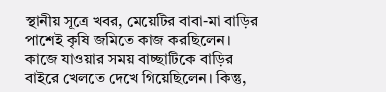স্থানীয় সূত্রে খবর, মেয়েটির বাবা-মা বাড়ির পাশেই কৃষি জমিতে কাজ করছিলেন। কাজে যাওয়ার সময় বাচ্ছাটিকে বাড়ির বাইরে খেলতে দেখে গিয়েছিলেন। কিন্তু,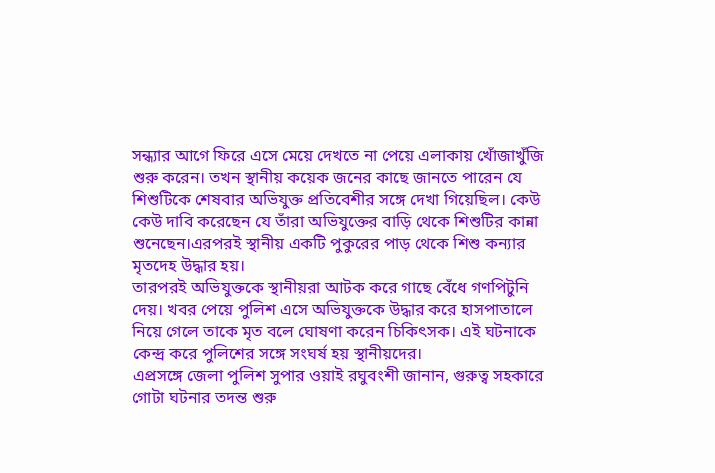সন্ধ্যার আগে ফিরে এসে মেয়ে দেখতে না পেয়ে এলাকায় খোঁজাখুঁজি শুরু করেন। তখন স্থানীয় কয়েক জনের কাছে জানতে পারেন যে শিশুটিকে শেষবার অভিযুক্ত প্রতিবেশীর সঙ্গে দেখা গিয়েছিল। কেউ কেউ দাবি করেছেন যে তাঁরা অভিযুক্তের বাড়ি থেকে শিশুটির কান্না শুনেছেন।এরপরই স্থানীয় একটি পুকুরের পাড় থেকে শিশু কন্যার মৃতদেহ উদ্ধার হয়।
তারপরই অভিযুক্তকে স্থানীয়রা আটক করে গাছে বেঁধে গণপিটুনি দেয়। খবর পেয়ে পুলিশ এসে অভিযুক্তকে উদ্ধার করে হাসপাতালে নিয়ে গেলে তাকে মৃত বলে ঘোষণা করেন চিকিৎসক। এই ঘটনাকে কেন্দ্র করে পুলিশের সঙ্গে সংঘর্ষ হয় স্থানীয়দের।
এপ্রসঙ্গে জেলা পুলিশ সুপার ওয়াই রঘুবংশী জানান, গুরুত্ব সহকারে গোটা ঘটনার তদন্ত শুরু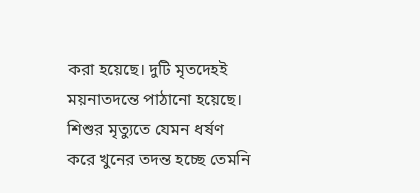করা হয়েছে। দুটি মৃতদেহই ময়নাতদন্তে পাঠানো হয়েছে। শিশুর মৃত্যুতে যেমন ধর্ষণ করে খুনের তদন্ত হচ্ছে তেমনি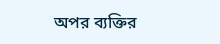অপর ব্যক্তির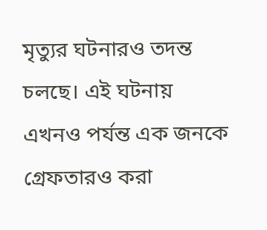মৃত্যুর ঘটনারও তদন্ত চলছে। এই ঘটনায় এখনও পর্যন্ত এক জনকে গ্রেফতারও করা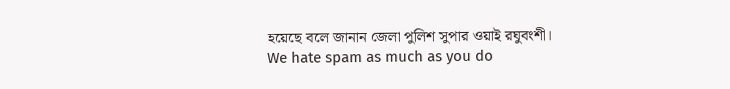হয়েছে বলে জানান জেলা পুলিশ সুপার ওয়াই রঘুবংশী।
We hate spam as much as you do